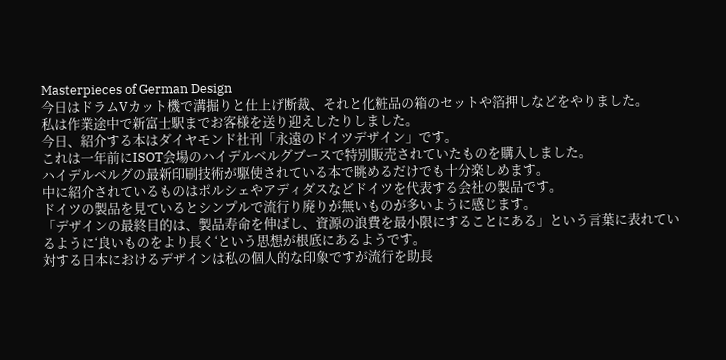Masterpieces of German Design
今日はドラムVカット機で溝掘りと仕上げ断裁、それと化粧品の箱のセットや箔押しなどをやりました。
私は作業途中で新富士駅までお客様を送り迎えしたりしました。
今日、紹介する本はダイヤモンド社刊「永遠のドイツデザイン」です。
これは一年前にISOT会場のハイデルベルグブースで特別販売されていたものを購入しました。
ハイデルベルグの最新印刷技術が駆使されている本で眺めるだけでも十分楽しめます。
中に紹介されているものはポルシェやアディダスなどドイツを代表する会社の製品です。
ドイツの製品を見ているとシンプルで流行り廃りが無いものが多いように感じます。
「デザインの最終目的は、製品寿命を伸ばし、資源の浪費を最小限にすることにある」という言葉に表れているように‘良いものをより長く‘という思想が根底にあるようです。
対する日本におけるデザインは私の個人的な印象ですが流行を助長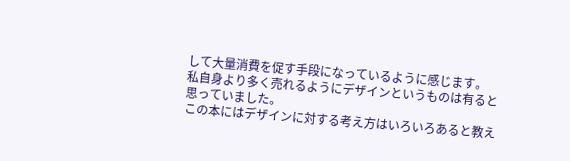して大量消費を促す手段になっているように感じます。
私自身より多く売れるようにデザインというものは有ると思っていました。
この本にはデザインに対する考え方はいろいろあると教え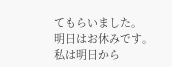てもらいました。
明日はお休みです。
私は明日から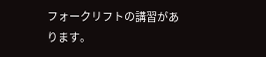フォークリフトの講習があります。